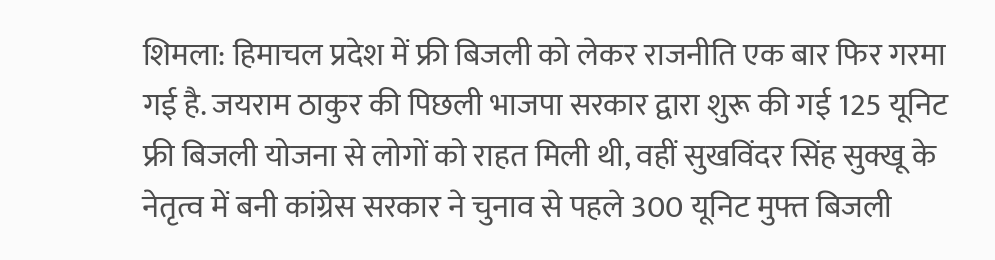शिमला: हिमाचल प्रदेश में फ्री बिजली को लेकर राजनीति एक बार फिर गरमा गई है. जयराम ठाकुर की पिछली भाजपा सरकार द्वारा शुरू की गई 125 यूनिट फ्री बिजली योजना से लोगों को राहत मिली थी, वहीं सुखविंदर सिंह सुक्खू के नेतृत्व में बनी कांग्रेस सरकार ने चुनाव से पहले 300 यूनिट मुफ्त बिजली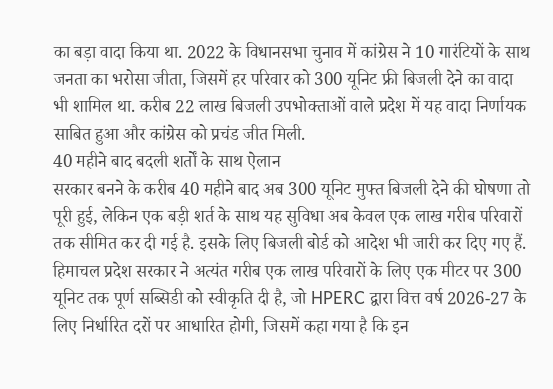का बड़ा वादा किया था. 2022 के विधानसभा चुनाव में कांग्रेस ने 10 गारंटियों के साथ जनता का भरोसा जीता, जिसमें हर परिवार को 300 यूनिट फ्री बिजली देने का वादा भी शामिल था. करीब 22 लाख बिजली उपभोक्ताओं वाले प्रदेश में यह वादा निर्णायक साबित हुआ और कांग्रेस को प्रचंड जीत मिली.
40 महीने बाद बदली शर्तों के साथ ऐलान
सरकार बनने के करीब 40 महीने बाद अब 300 यूनिट मुफ्त बिजली देने की घोषणा तो पूरी हुई, लेकिन एक बड़ी शर्त के साथ यह सुविधा अब केवल एक लाख गरीब परिवारों तक सीमित कर दी गई है. इसके लिए बिजली बोर्ड को आदेश भी जारी कर दिए गए हैं. हिमाचल प्रदेश सरकार ने अत्यंत गरीब एक लाख परिवारों के लिए एक मीटर पर 300 यूनिट तक पूर्ण सब्सिडी को स्वीकृति दी है, जो HPERC द्वारा वित्त वर्ष 2026-27 के लिए निर्धारित दरों पर आधारित होगी, जिसमें कहा गया है कि इन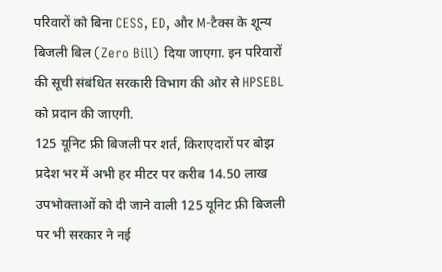परिवारों को बिना CESS, ED, और M-टैक्स के शून्य बिजली बिल (Zero Bill) दिया जाएगा. इन परिवारों की सूची संबंधित सरकारी विभाग की ओर से HPSEBL को प्रदान की जाएगी.
125 यूनिट फ्री बिजली पर शर्त, किराएदारों पर बोझ
प्रदेश भर में अभी हर मीटर पर करीब 14.50 लाख उपभोक्ताओं को दी जाने वाली 125 यूनिट फ्री बिजली पर भी सरकार ने नई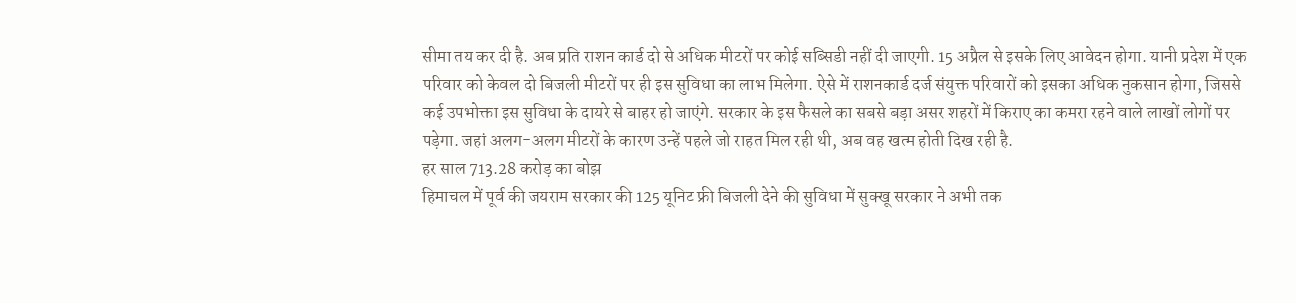सीमा तय कर दी है. अब प्रति राशन कार्ड दो से अधिक मीटरों पर कोई सब्सिडी नहीं दी जाएगी. 15 अप्रैल से इसके लिए आवेदन होगा. यानी प्रदेश में एक परिवार को केवल दो बिजली मीटरों पर ही इस सुविधा का लाभ मिलेगा. ऐसे में राशनकार्ड दर्ज संयुक्त परिवारों को इसका अधिक नुकसान होगा, जिससे कई उपभोक्ता इस सुविधा के दायरे से बाहर हो जाएंगे. सरकार के इस फैसले का सबसे बड़ा असर शहरों में किराए का कमरा रहने वाले लाखों लोगों पर पड़ेगा. जहां अलग-अलग मीटरों के कारण उन्हें पहले जो राहत मिल रही थी, अब वह खत्म होती दिख रही है.
हर साल 713.28 करोड़ का बोझ
हिमाचल में पूर्व की जयराम सरकार की 125 यूनिट फ्री बिजली देने की सुविधा में सुक्खू सरकार ने अभी तक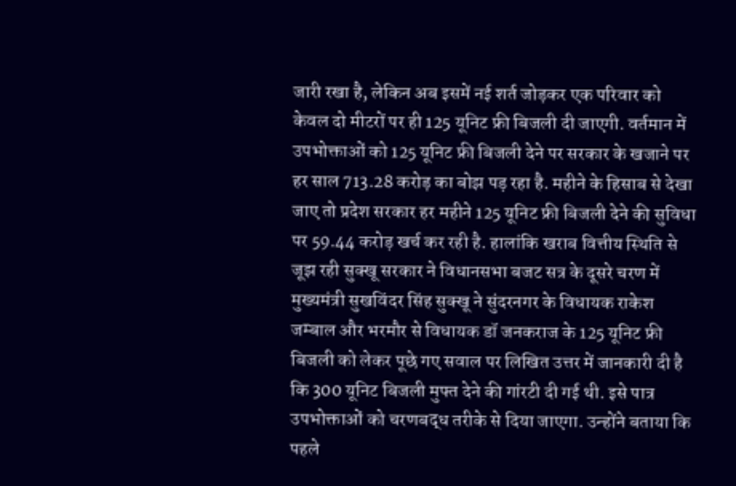जारी रखा है, लेकिन अब इसमें नई शर्त जोड़कर एक परिवार को केवल दो मीटरों पर ही 125 यूनिट फ्री बिजली दी जाएगी. वर्तमान में उपभोक्ताओं को 125 यूनिट फ्री बिजली देने पर सरकार के खजाने पर हर साल 713.28 करोड़ का बोझ पड़ रहा है. महीने के हिसाब से देखा जाए तो प्रदेश सरकार हर महीने 125 यूनिट फ्री बिजली देने की सुविधा पर 59.44 करोड़ खर्च कर रही है. हालांकि खराब वित्तीय स्थिति से जूझ रही सुक्खू सरकार ने विधानसभा बजट सत्र के दूसरे चरण में मुख्यमंत्री सुखविंदर सिंह सुक्खू ने सुंदरनगर के विधायक राकेश जम्बाल और भरमौर से विधायक डॉ जनकराज के 125 यूनिट फ्री बिजली को लेकर पूछे गए सवाल पर लिखित उत्तर में जानकारी दी है कि 300 यूनिट बिजली मुफ्त देने की गांरटी दी गई थी. इसे पात्र उपभोक्ताओं को चरणबद्ध तरीके से दिया जाएगा. उन्होंने बताया कि पहले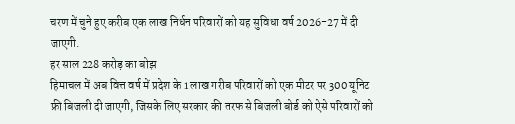चरण में चुने हुए करीब एक लाख निर्धन परिवारों को यह सुविधा वर्ष 2026-27 में दी जाएगी.
हर साल 228 करोड़ का बोझ
हिमाचल में अब वित्त वर्ष में प्रदेश के 1 लाख गरीब परिवारों को एक मीटर पर 300 यूनिट फ्री बिजली दी जाएगी, जिसके लिए सरकार की तरफ से बिजली बोर्ड को ऐसे परिवारों को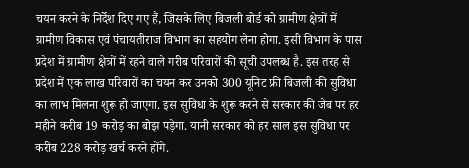चयन करने के निर्देश दिए गए हैं, जिसके लिए बिजली बोर्ड को ग्रामीण क्षेत्रों में ग्रामीण विकास एवं पंचायतीराज विभाग का सहयोग लेना होगा. इसी विभाग के पास प्रदेश में ग्रामीण क्षेत्रों में रहने वाले गरीब परिवारों की सूची उपलब्ध है. इस तरह से प्रदेश में एक लाख परिवारों का चयन कर उनको 300 यूनिट फ्री बिजली की सुविधा का लाभ मिलना शुरू हो जाएगा. इस सुविधा के शुरू करने से सरकार की जेब पर हर महीने करीब 19 करोड़ का बोझ पड़ेगा. यानी सरकार को हर साल इस सुविधा पर करीब 228 करोड़ खर्च करने होंगे.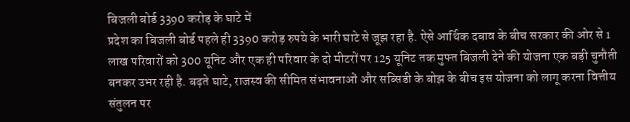बिजली बोर्ड 3390 करोड़ के घाटे में
प्रदेश का बिजली बोर्ड पहले ही 3390 करोड़ रुपये के भारी घाटे से जूझ रहा है. ऐसे आर्थिक दबाव के बीच सरकार की ओर से 1 लाख परिवारों को 300 यूनिट और एक ही परिवार के दो मीटरों पर 125 यूनिट तक मुफ्त बिजली देने की योजना एक बड़ी चुनौती बनकर उभर रही है. बढ़ते घाटे, राजस्व की सीमित संभावनाओं और सब्सिडी के बोझ के बीच इस योजना को लागू करना वित्तीय संतुलन पर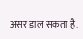असर डाल सकता है.